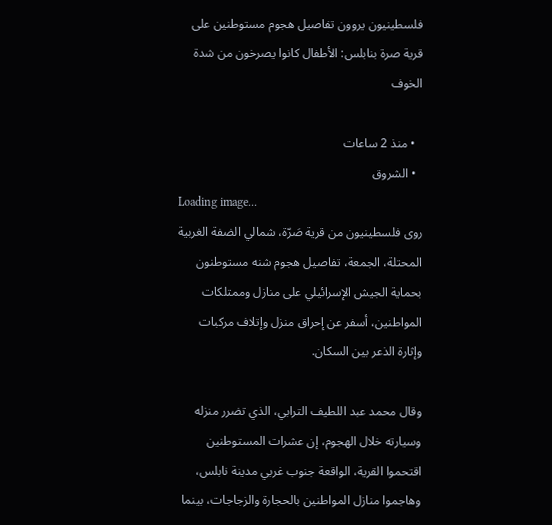فلسطينيون يروون تفاصيل هجوم مستوطنين على قرية صرة بنابلس: الأطفال كانوا يصرخون من شدة الخوف

  • منذ 2 ساعات
  • الشروق
Loading image...
روى فلسطينيون من قرية صَرّة، شمالي الضفة الغربية المحتلة، الجمعة، تفاصيل هجوم شنه مستوطنون بحماية الجيش الإسرائيلي على منازل وممتلكات المواطنين، أسفر عن إحراق منزل وإتلاف مركبات وإثارة الذعر بين السكان.

وقال محمد عبد اللطيف الترابي، الذي تضرر منزله وسيارته خلال الهجوم، إن عشرات المستوطنين اقتحموا القرية، الواقعة جنوب غربي مدينة نابلس، وهاجموا منازل المواطنين بالحجارة والزجاجات، بينما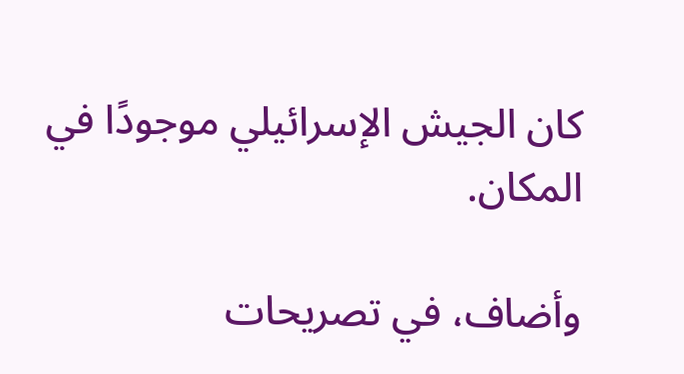كان الجيش الإسرائيلي موجودًا في المكان.

وأضاف، في تصريحات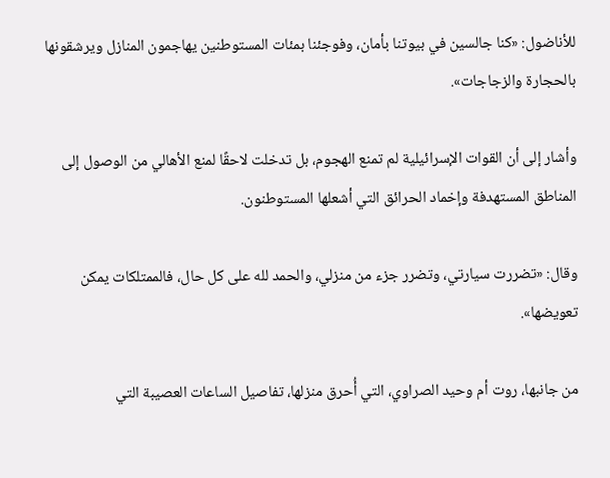للأناضول: «كنا جالسين في بيوتنا بأمان، وفوجئنا بمئات المستوطنين يهاجمون المنازل ويرشقونها بالحجارة والزجاجات».

وأشار إلى أن القوات الإسرائيلية لم تمنع الهجوم، بل تدخلت لاحقًا لمنع الأهالي من الوصول إلى المناطق المستهدفة وإخماد الحرائق التي أشعلها المستوطنون.

وقال: «تضررت سيارتي، وتضرر جزء من منزلي، والحمد لله على كل حال، فالممتلكات يمكن تعويضها».

من جانبها، روت أم وحيد الصراوي، التي أُحرق منزلها، تفاصيل الساعات العصيبة التي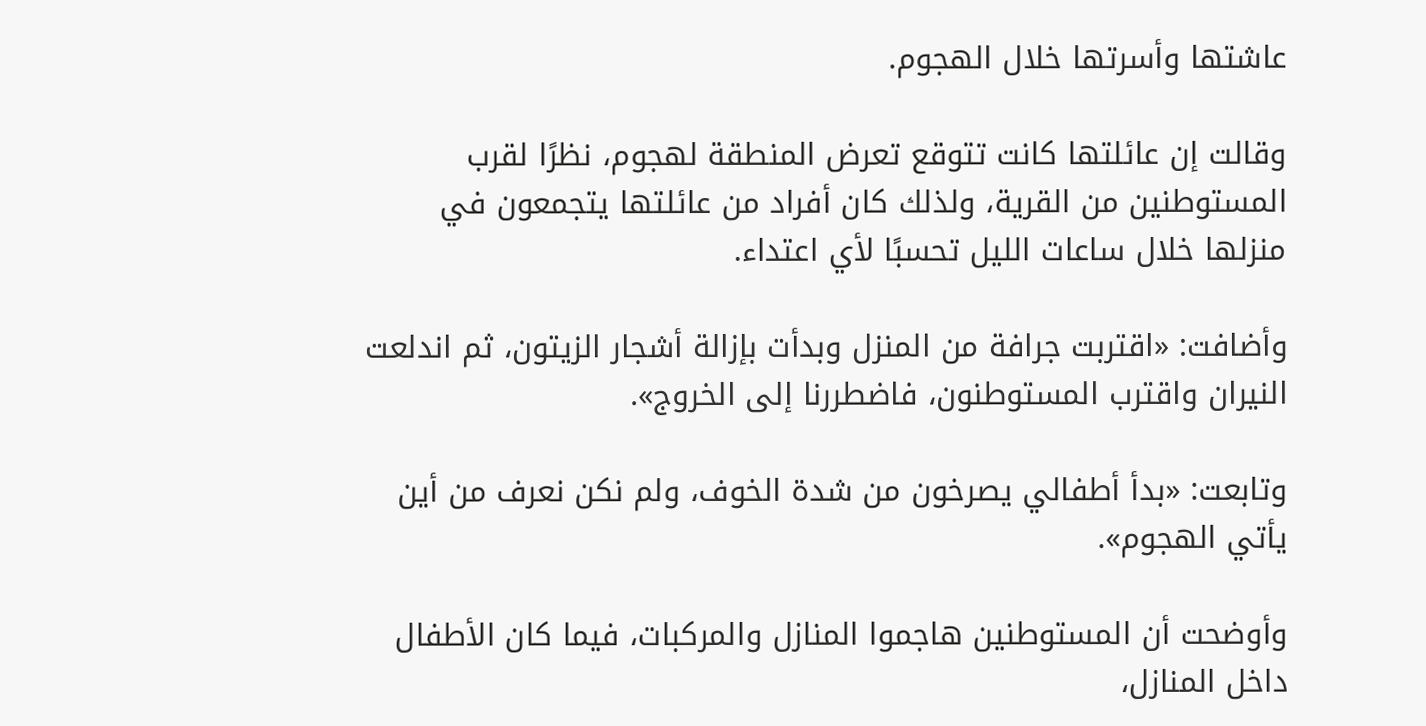عاشتها وأسرتها خلال الهجوم.

وقالت إن عائلتها كانت تتوقع تعرض المنطقة لهجوم، نظرًا لقرب المستوطنين من القرية، ولذلك كان أفراد من عائلتها يتجمعون في منزلها خلال ساعات الليل تحسبًا لأي اعتداء.

وأضافت: «اقتربت جرافة من المنزل وبدأت بإزالة أشجار الزيتون، ثم اندلعت النيران واقترب المستوطنون، فاضطررنا إلى الخروج».

وتابعت: «بدأ أطفالي يصرخون من شدة الخوف، ولم نكن نعرف من أين يأتي الهجوم».

وأوضحت أن المستوطنين هاجموا المنازل والمركبات، فيما كان الأطفال داخل المنازل،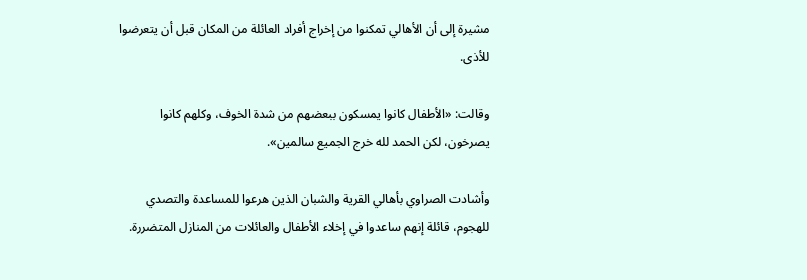مشيرة إلى أن الأهالي تمكنوا من إخراج أفراد العائلة من المكان قبل أن يتعرضوا للأذى.

وقالت: «الأطفال كانوا يمسكون ببعضهم من شدة الخوف، وكلهم كانوا يصرخون، لكن الحمد لله خرج الجميع سالمين».

وأشادت الصراوي بأهالي القرية والشبان الذين هرعوا للمساعدة والتصدي للهجوم، قائلة إنهم ساعدوا في إخلاء الأطفال والعائلات من المنازل المتضررة.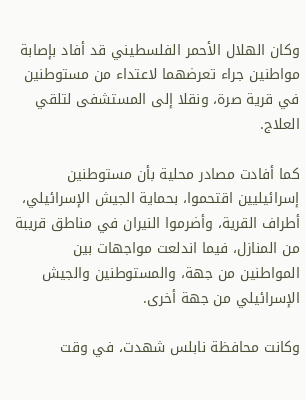وكان الهلال الأحمر الفلسطيني قد أفاد بإصابة مواطنين جراء تعرضهما لاعتداء من مستوطنين في قرية صرة، ونقلا إلى المستشفى لتلقي العلاج.

كما أفادت مصادر محلية بأن مستوطنين إسرائيليين اقتحموا، بحماية الجيش الإسرائيلي، أطراف القرية، وأضرموا النيران في مناطق قريبة من المنازل، فيما اندلعت مواجهات بين المواطنين من جهة، والمستوطنين والجيش الإسرائيلي من جهة أخرى.

وكانت محافظة نابلس شهدت، في وقت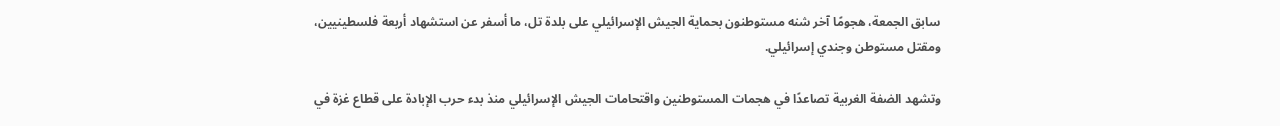سابق الجمعة، هجومًا آخر شنه مستوطنون بحماية الجيش الإسرائيلي على بلدة تل، ما أسفر عن استشهاد أربعة فلسطينيين، ومقتل مستوطن وجندي إسرائيلي.

وتشهد الضفة الغربية تصاعدًا في هجمات المستوطنين واقتحامات الجيش الإسرائيلي منذ بدء حرب الإبادة على قطاع غزة في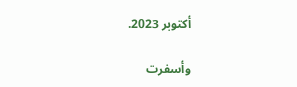أكتوبر 2023.

وأسفرت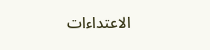الاعتداءات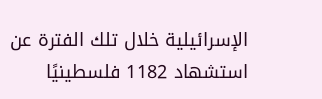الإسرائيلية خلال تلك الفترة عن استشهاد 1182 فلسطينيًا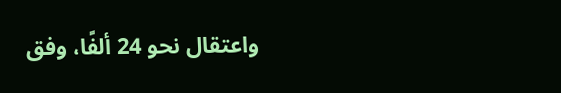واعتقال نحو 24 ألفًا، وفق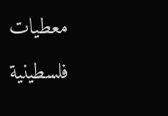معطيات فلسطينية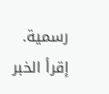رسمية.
إقرأ الخبر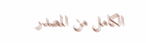الكامل من المصدر